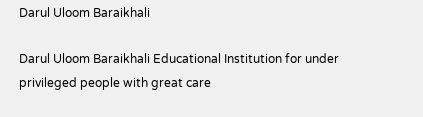Darul Uloom Baraikhali

Darul Uloom Baraikhali Educational Institution for under privileged people with great care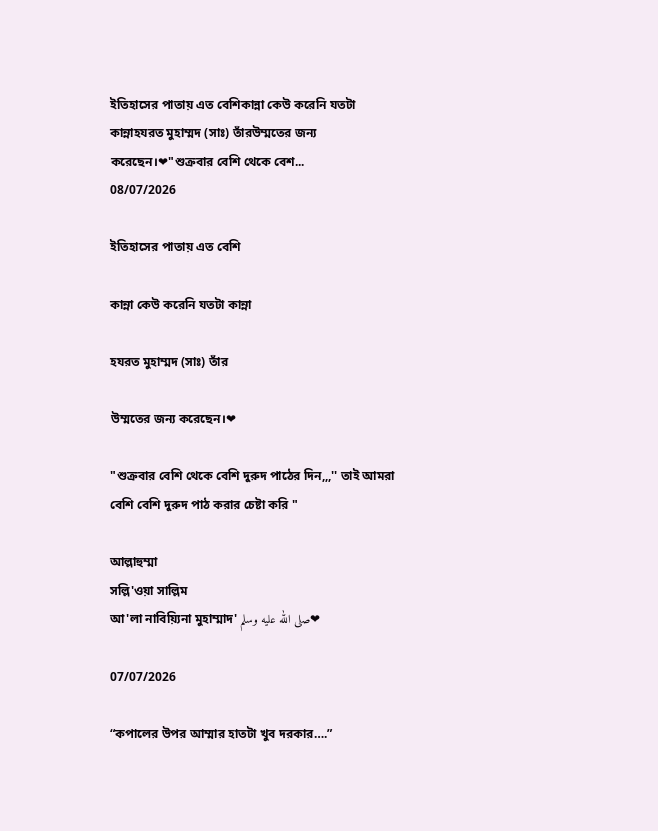ইতিহাসের পাতায় এত বেশিকান্না কেউ করেনি যতটা কান্নাহযরত মুহাম্মদ (সাঃ) তাঁরউম্মতের জন্য করেছেন।❤"শুক্রবার বেশি থেকে বেশ...
08/07/2026

ইতিহাসের পাতায় এত বেশি

কান্না কেউ করেনি যতটা কান্না

হযরত মুহাম্মদ (সাঃ) তাঁর

উম্মতের জন্য করেছেন।❤

"শুক্রবার বেশি থেকে বেশি দুরুদ পাঠের দিন,,,'' তাই আমরা বেশি বেশি দুরুদ পাঠ করার চেষ্টা করি "

আল্লাহুম্মা
সল্লি'ওয়া সাল্লিম
আ'লা নাবিয়্যিনা মুহাম্মাদ' صلى الله عليه وسلم❤

07/07/2026

“কপালের উপর আম্মার হাতটা খুব দরকার….”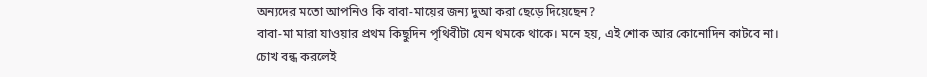অন্যদের মতো আপনিও কি বাবা-মায়ের জন্য দুআ করা ছেড়ে দিয়েছেন?
বাবা-মা মারা যাওয়ার প্রথম কিছুদিন পৃথিবীটা যেন থমকে থাকে। মনে হয়, এই শোক আর কোনোদিন কাটবে না।
চোখ বন্ধ করলেই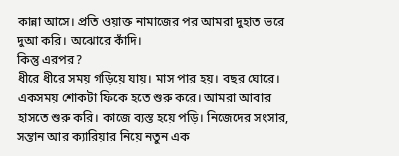কান্না আসে। প্রতি ওয়াক্ত নামাজের পর আমরা দুহাত ভরে দুআ করি। অঝোরে কাঁদি।
কিন্তু এরপর?
ধীরে ধীরে সময় গড়িয়ে যায়। মাস পার হয়। বছর ঘোরে। একসময় শোকটা ফিকে হতে শুরু করে। আমরা আবার হাসতে শুরু করি। কাজে ব্যস্ত হয়ে পড়ি। নিজেদের সংসার, সন্তান আর ক্যারিয়ার নিয়ে নতুন এক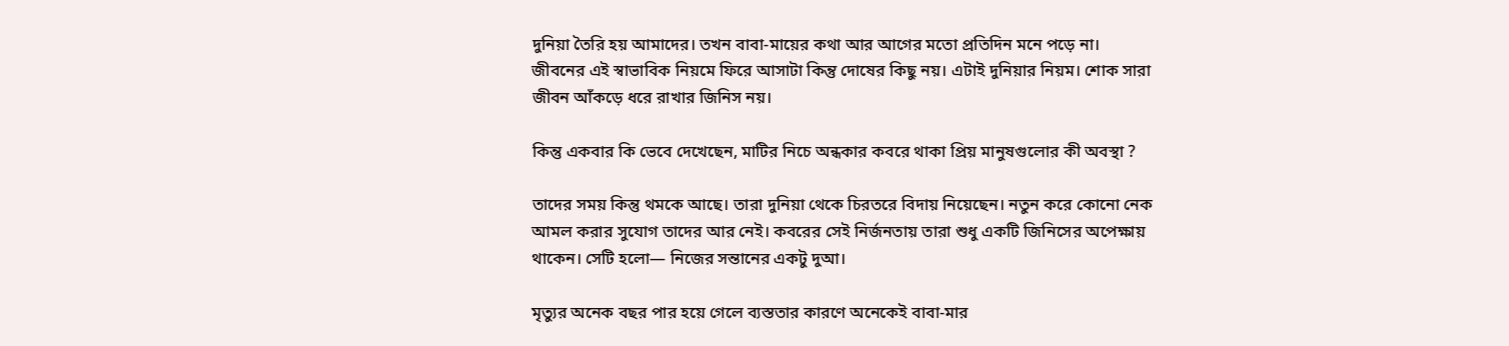দুনিয়া তৈরি হয় আমাদের। তখন বাবা-মায়ের কথা আর আগের মতো প্রতিদিন মনে পড়ে না।
জীবনের এই স্বাভাবিক নিয়মে ফিরে আসাটা কিন্তু দোষের কিছু নয়। এটাই দুনিয়ার নিয়ম। শোক সারা জীবন আঁকড়ে ধরে রাখার জিনিস নয়।

কিন্তু একবার কি ভেবে দেখেছেন, মাটির নিচে অন্ধকার কবরে থাকা প্রিয় মানুষগুলোর কী অবস্থা ?

তাদের সময় কিন্তু থমকে আছে। তারা দুনিয়া থেকে চিরতরে বিদায় নিয়েছেন। নতুন করে কোনো নেক আমল করার সুযোগ তাদের আর নেই। কবরের সেই নির্জনতায় তারা শুধু একটি জিনিসের অপেক্ষায় থাকেন। সেটি হলো— নিজের সন্তানের একটু দুআ।

মৃত্যুর অনেক বছর পার হয়ে গেলে ব্যস্ততার কারণে অনেকেই বাবা-মার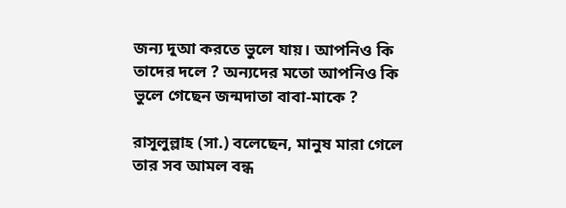জন্য দুআ করতে ভুলে যায়। আপনিও কি তাদের দলে ? অন্যদের মতো আপনিও কি ভুলে গেছেন জন্মদাতা বাবা-মাকে ?

রাসূলুল্লাহ (সা.) বলেছেন, মানুষ মারা গেলে তার সব আমল বন্ধ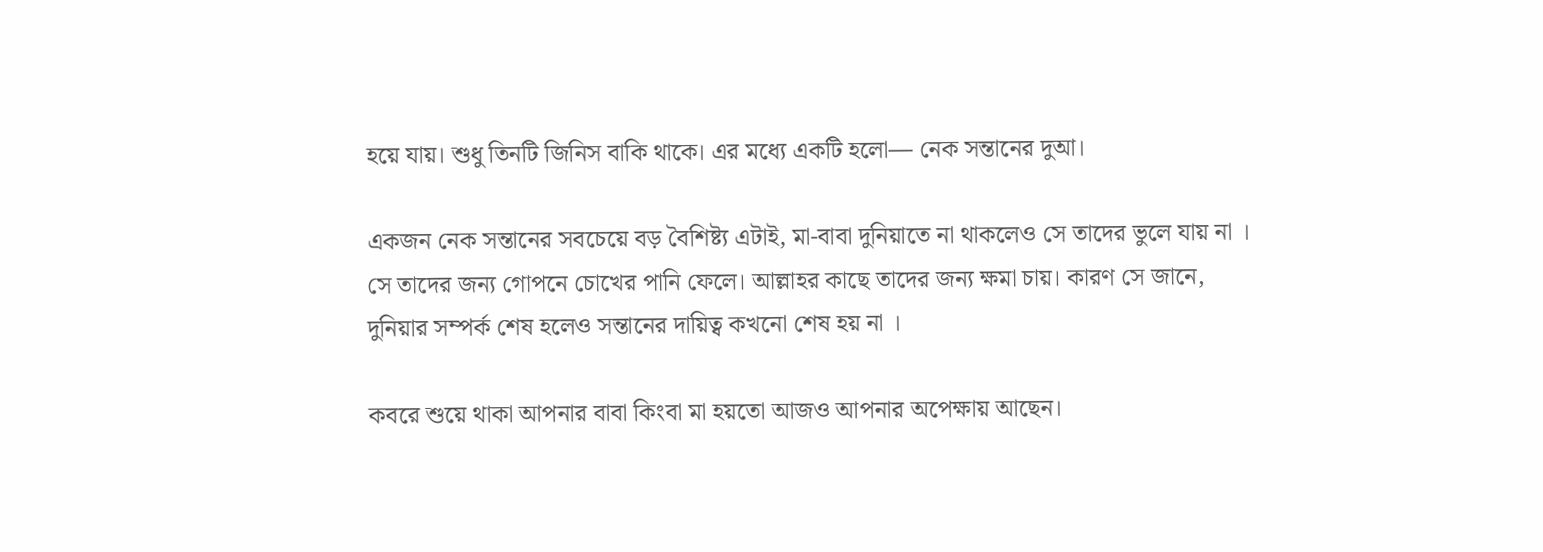হয়ে যায়। শুধু তিনটি জিনিস বাকি থাকে। এর মধ্যে একটি হলো— নেক সন্তানের দুআ।

একজন নেক সন্তানের সবচেয়ে বড় বৈশিষ্ট্য এটাই, মা-বাবা দুনিয়াতে না থাকলেও সে তাদের ভুলে যায় না । সে তাদের জন্য গোপনে চোখের পানি ফেলে। আল্লাহর কাছে তাদের জন্য ক্ষমা চায়। কারণ সে জানে, দুনিয়ার সম্পর্ক শেষ হলেও সন্তানের দায়িত্ব কখনো শেষ হয় না ।

কবরে শুয়ে থাকা আপনার বাবা কিংবা মা হয়তো আজও আপনার অপেক্ষায় আছেন।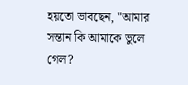হয়তো ভাবছেন, "আমার সন্তান কি আমাকে ভুলে গেল?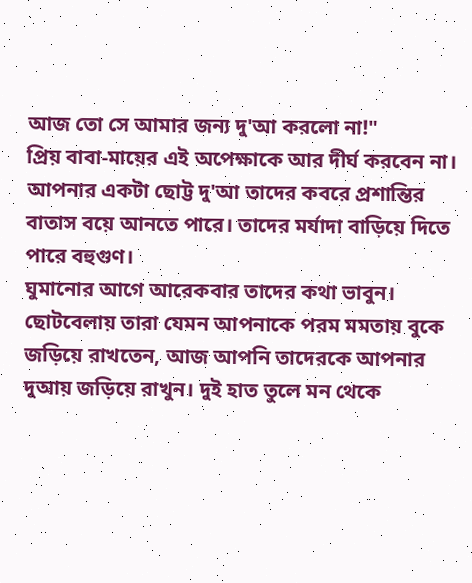আজ তো সে আমার জন্য দু'আ করলো না!"
প্রিয় বাবা-মায়ের এই অপেক্ষাকে আর দীর্ঘ করবেন না। আপনার একটা ছোট্ট দু'আ তাদের কবরে প্রশান্তির বাতাস বয়ে আনতে পারে। তাদের মর্যাদা বাড়িয়ে দিতে পারে বহুগুণ।
ঘুমানোর আগে আরেকবার তাদের কথা ভাবুন। ছোটবেলায় তারা যেমন আপনাকে পরম মমতায় বুকে জড়িয়ে রাখতেন, আজ আপনি তাদেরকে আপনার দুআয় জড়িয়ে রাখুন। দুই হাত তুলে মন থেকে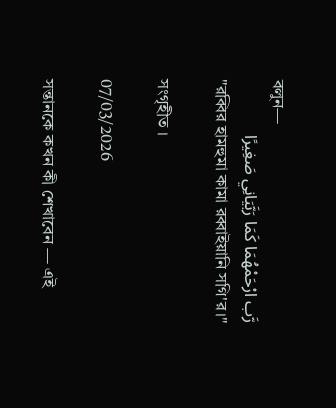বলুন—
رَّب ارْحَمْهُمَا كَمَا رَبَّيَانِي صَغِيرًا
"রব্বির হামহুমা কামা রব্বাইয়ানি সগি'র।"

স‌ংগৃহীত ।

07/03/2026

সন্তানকে কখন কী শেখাবেন — এই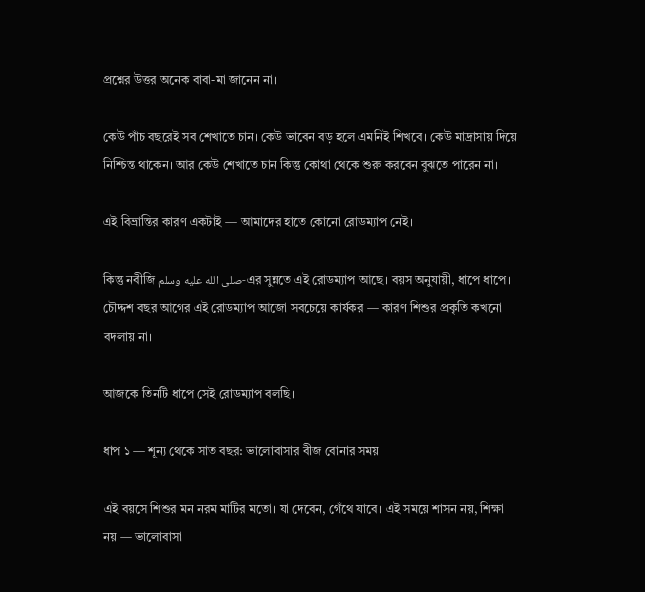প্রশ্নের উত্তর অনেক বাবা-মা জানেন না।

কেউ পাঁচ বছরেই সব শেখাতে চান। কেউ ভাবেন বড় হলে এমনিই শিখবে। কেউ মাদ্রাসায় দিয়ে নিশ্চিন্ত থাকেন। আর কেউ শেখাতে চান কিন্তু কোথা থেকে শুরু করবেন বুঝতে পারেন না।

এই বিভ্রান্তির কারণ একটাই — আমাদের হাতে কোনো রোডম্যাপ নেই।

কিন্তু নবীজি صلى الله عليه وسلم-এর সুন্নতে এই রোডম্যাপ আছে। বয়স অনুযায়ী, ধাপে ধাপে। চৌদ্দশ বছর আগের এই রোডম্যাপ আজো সবচেয়ে কার্যকর — কারণ শিশুর প্রকৃতি কখনো বদলায় না।

আজকে তিনটি ধাপে সেই রোডম্যাপ বলছি।

ধাপ ১ — শূন্য থেকে সাত বছর: ভালোবাসার বীজ বোনার সময়

এই বয়সে শিশুর মন নরম মাটির মতো। যা দেবেন, গেঁথে যাবে। এই সময়ে শাসন নয়, শিক্ষা নয় — ভালোবাসা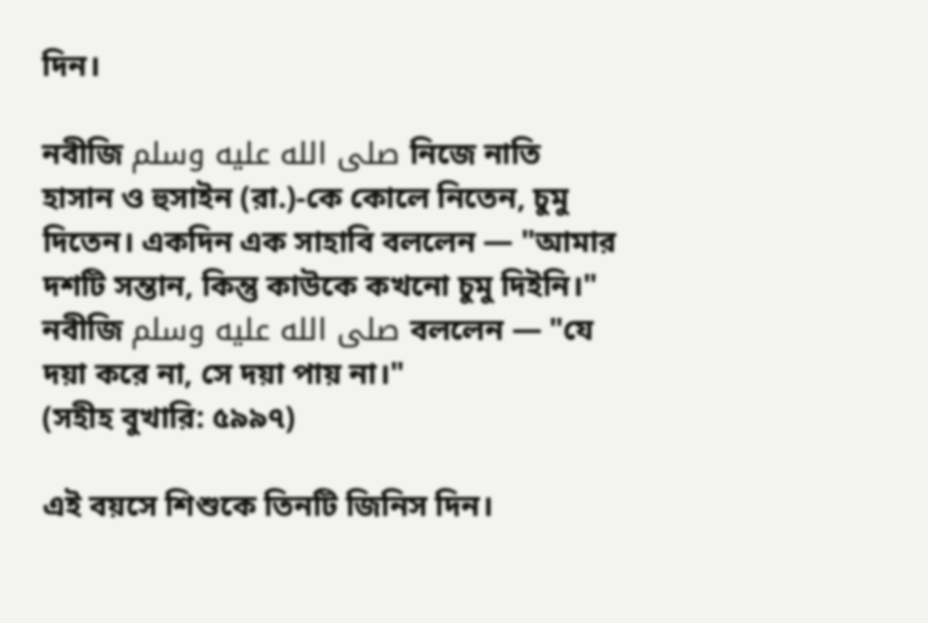দিন।

নবীজি صلى الله عليه وسلم নিজে নাতি হাসান ও হুসাইন (রা.)-কে কোলে নিতেন, চুমু দিতেন। একদিন এক সাহাবি বললেন — "আমার দশটি সন্তান, কিন্তু কাউকে কখনো চুমু দিইনি।" নবীজি صلى الله عليه وسلم বললেন — "যে দয়া করে না, সে দয়া পায় না।"
(সহীহ বুখারি: ৫৯৯৭)

এই বয়সে শিশুকে তিনটি জিনিস দিন।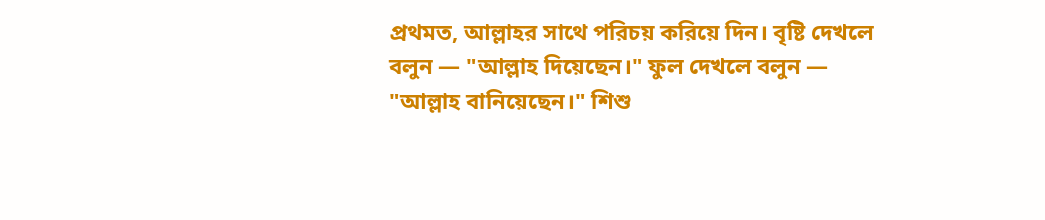প্রথমত, আল্লাহর সাথে পরিচয় করিয়ে দিন। বৃষ্টি দেখলে বলুন — "আল্লাহ দিয়েছেন।" ফুল দেখলে বলুন — "আল্লাহ বানিয়েছেন।" শিশু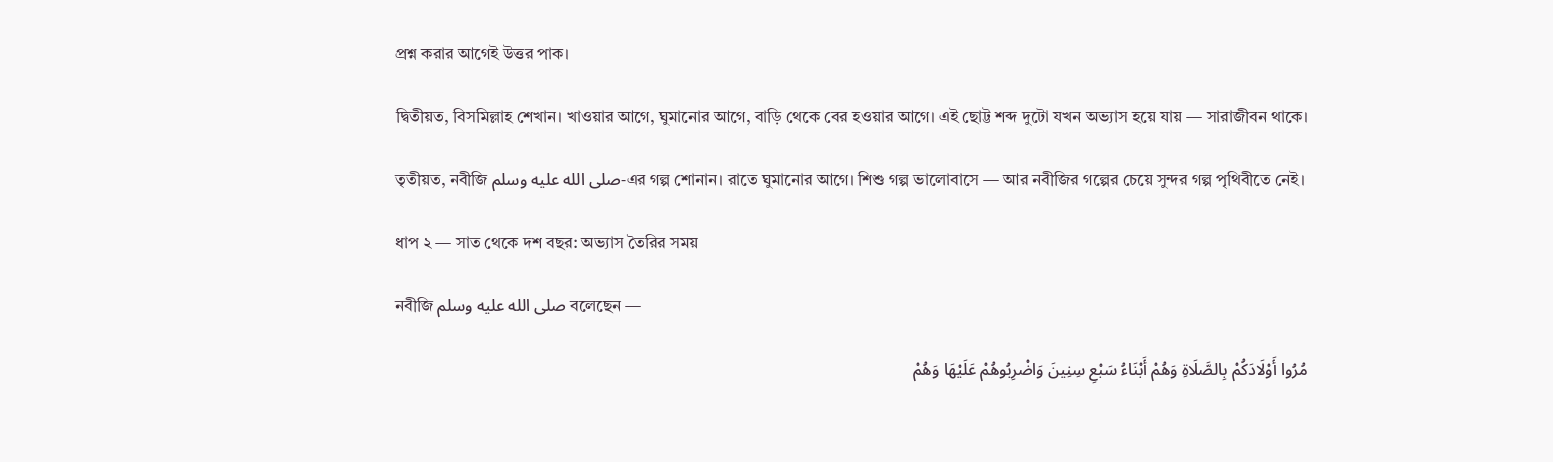প্রশ্ন করার আগেই উত্তর পাক।

দ্বিতীয়ত, বিসমিল্লাহ শেখান। খাওয়ার আগে, ঘুমানোর আগে, বাড়ি থেকে বের হওয়ার আগে। এই ছোট্ট শব্দ দুটো যখন অভ্যাস হয়ে যায় — সারাজীবন থাকে।

তৃতীয়ত, নবীজি صلى الله عليه وسلم-এর গল্প শোনান। রাতে ঘুমানোর আগে। শিশু গল্প ভালোবাসে — আর নবীজির গল্পের চেয়ে সুন্দর গল্প পৃথিবীতে নেই।

ধাপ ২ — সাত থেকে দশ বছর: অভ্যাস তৈরির সময়

নবীজি صلى الله عليه وسلم বলেছেন —

مُرُوا أَوْلَادَكُمْ بِالصَّلَاةِ وَهُمْ أَبْنَاءُ سَبْعِ سِنِينَ وَاضْرِبُوهُمْ عَلَيْهَا وَهُمْ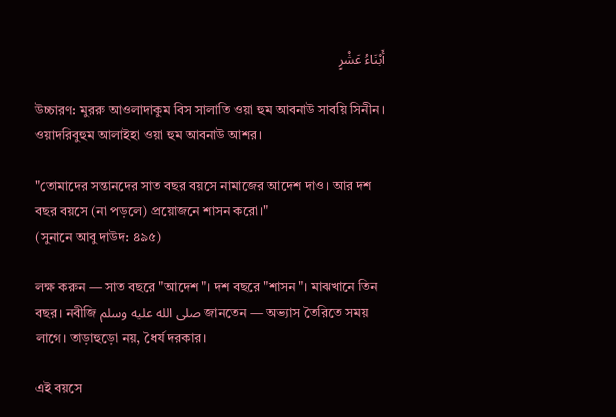أَبْنَاءُ عَشْرٍ

উচ্চারণ: মুররু আওলাদাকুম বিস সালাতি ওয়া হুম আবনাউ সাবয়ি সিনীন। ওয়াদরিবুহুম আলাইহা ওয়া হুম আবনাউ আশর।

"তোমাদের সন্তানদের সাত বছর বয়সে নামাজের আদেশ দাও। আর দশ বছর বয়সে (না পড়লে) প্রয়োজনে শাসন করো।"
(সুনানে আবু দাউদ: ৪৯৫)

লক্ষ করুন — সাত বছরে "আদেশ"। দশ বছরে "শাসন"। মাঝখানে তিন বছর। নবীজি صلى الله عليه وسلم জানতেন — অভ্যাস তৈরিতে সময় লাগে। তাড়াহুড়ো নয়, ধৈর্য দরকার।

এই বয়সে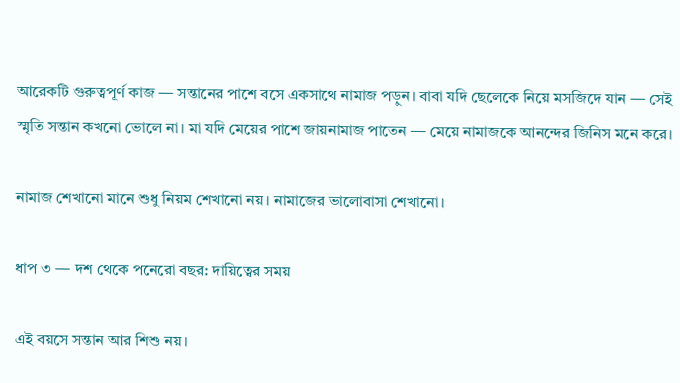আরেকটি গুরুত্বপূর্ণ কাজ — সন্তানের পাশে বসে একসাথে নামাজ পড়ুন। বাবা যদি ছেলেকে নিয়ে মসজিদে যান — সেই স্মৃতি সন্তান কখনো ভোলে না। মা যদি মেয়ের পাশে জায়নামাজ পাতেন — মেয়ে নামাজকে আনন্দের জিনিস মনে করে।

নামাজ শেখানো মানে শুধু নিয়ম শেখানো নয়। নামাজের ভালোবাসা শেখানো।

ধাপ ৩ — দশ থেকে পনেরো বছর: দায়িত্বের সময়

এই বয়সে সন্তান আর শিশু নয়।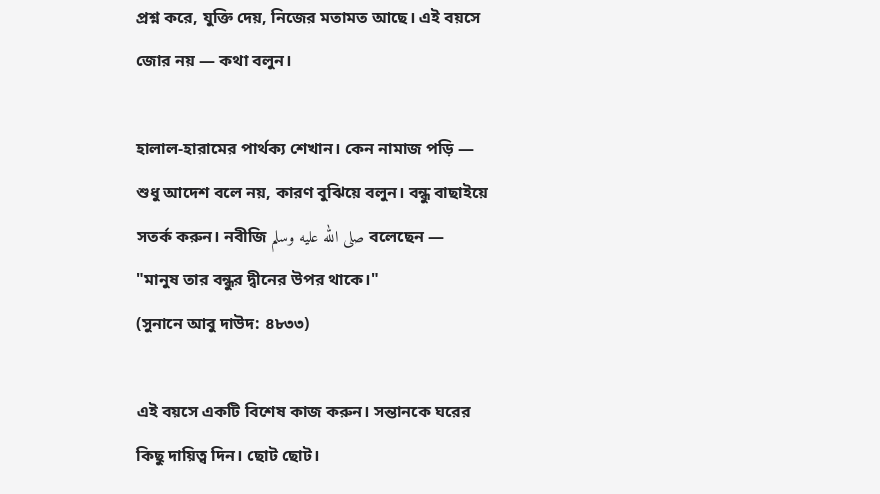প্রশ্ন করে, যুক্তি দেয়, নিজের মতামত আছে। এই বয়সে জোর নয় — কথা বলুন।

হালাল-হারামের পার্থক্য শেখান। কেন নামাজ পড়ি — শুধু আদেশ বলে নয়, কারণ বুঝিয়ে বলুন। বন্ধু বাছাইয়ে সতর্ক করুন। নবীজি صلى الله عليه وسلم বলেছেন — "মানুষ তার বন্ধুর দ্বীনের উপর থাকে।"
(সুনানে আবু দাউদ: ৪৮৩৩)

এই বয়সে একটি বিশেষ কাজ করুন। সন্তানকে ঘরের কিছু দায়িত্ব দিন। ছোট ছোট।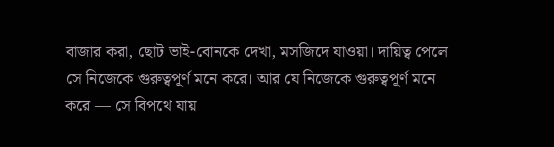বাজার করা, ছোট ভাই-বোনকে দেখা, মসজিদে যাওয়া। দায়িত্ব পেলে সে নিজেকে গুরুত্বপূর্ণ মনে করে। আর যে নিজেকে গুরুত্বপূর্ণ মনে করে — সে বিপথে যায়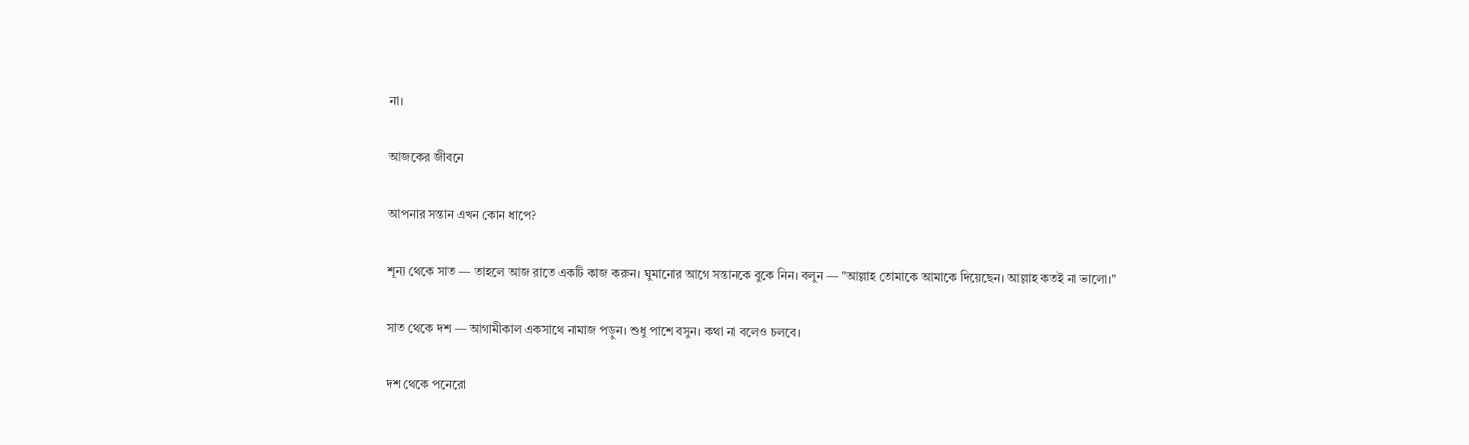না।

আজকের জীবনে

আপনার সন্তান এখন কোন ধাপে?

শূন্য থেকে সাত — তাহলে আজ রাতে একটি কাজ করুন। ঘুমানোর আগে সন্তানকে বুকে নিন। বলুন — "আল্লাহ তোমাকে আমাকে দিয়েছেন। আল্লাহ কতই না ভালো।"

সাত থেকে দশ — আগামীকাল একসাথে নামাজ পড়ুন। শুধু পাশে বসুন। কথা না বলেও চলবে।

দশ থেকে পনেরো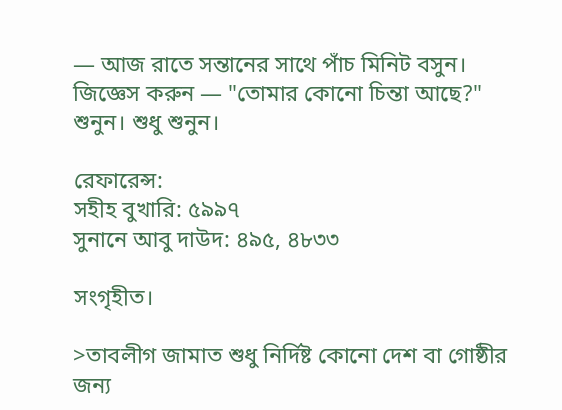— আজ রাতে সন্তানের সাথে পাঁচ মিনিট বসুন। জিজ্ঞেস করুন — "তোমার কোনো চিন্তা আছে?" শুনুন। শুধু শুনুন।

রেফারেন্স:
সহীহ বুখারি: ৫৯৯৭
সুনানে আবু দাউদ: ৪৯৫, ৪৮৩৩

সংগৃহীত।

>তাবলীগ জামাত শুধু নির্দিষ্ট কোনো দেশ বা গোষ্ঠীর  জন্য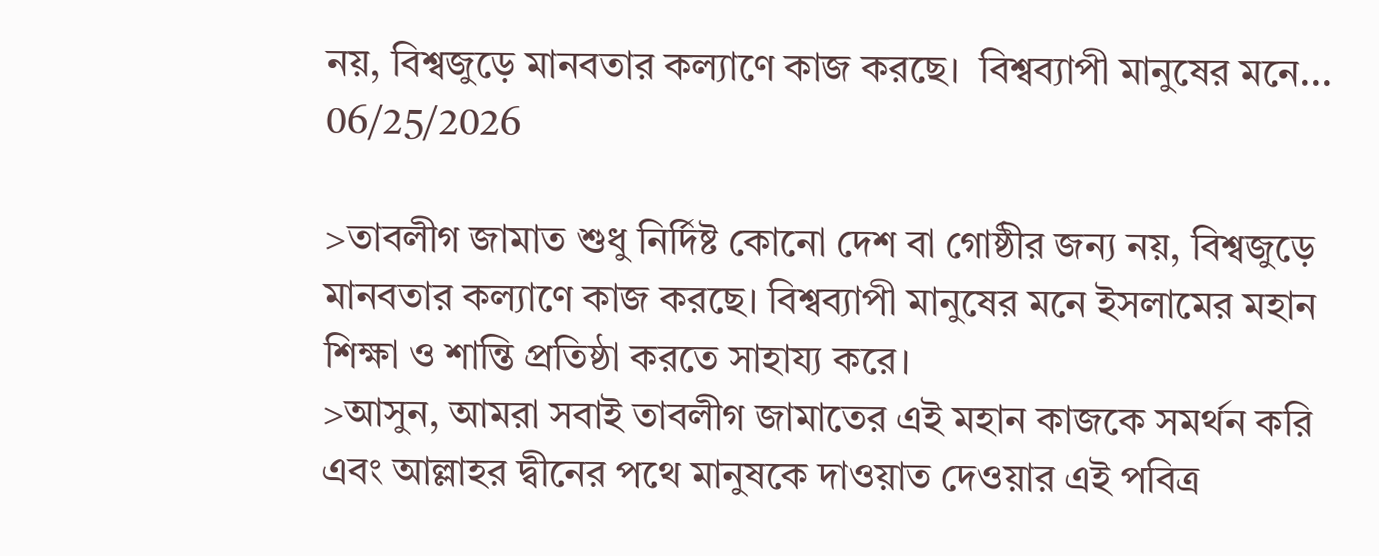নয়, বিশ্বজুড়ে মানবতার কল্যাণে কাজ করছে।  বিশ্বব্যাপী মানুষের মনে...
06/25/2026

>তাবলীগ জামাত শুধু নির্দিষ্ট কোনো দেশ বা গোষ্ঠীর জন্য নয়, বিশ্বজুড়ে মানবতার কল্যাণে কাজ করছে। বিশ্বব্যাপী মানুষের মনে ইসলামের মহান শিক্ষা ও শান্তি প্রতিষ্ঠা করতে সাহায্য করে।
>আসুন, আমরা সবাই তাবলীগ জামাতের এই মহান কাজকে সমর্থন করি এবং আল্লাহর দ্বীনের পথে মানুষকে দাওয়াত দেওয়ার এই পবিত্র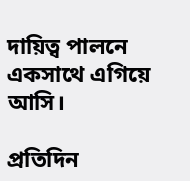দায়িত্ব পালনে একসাথে এগিয়ে আসি।

প্রতিদিন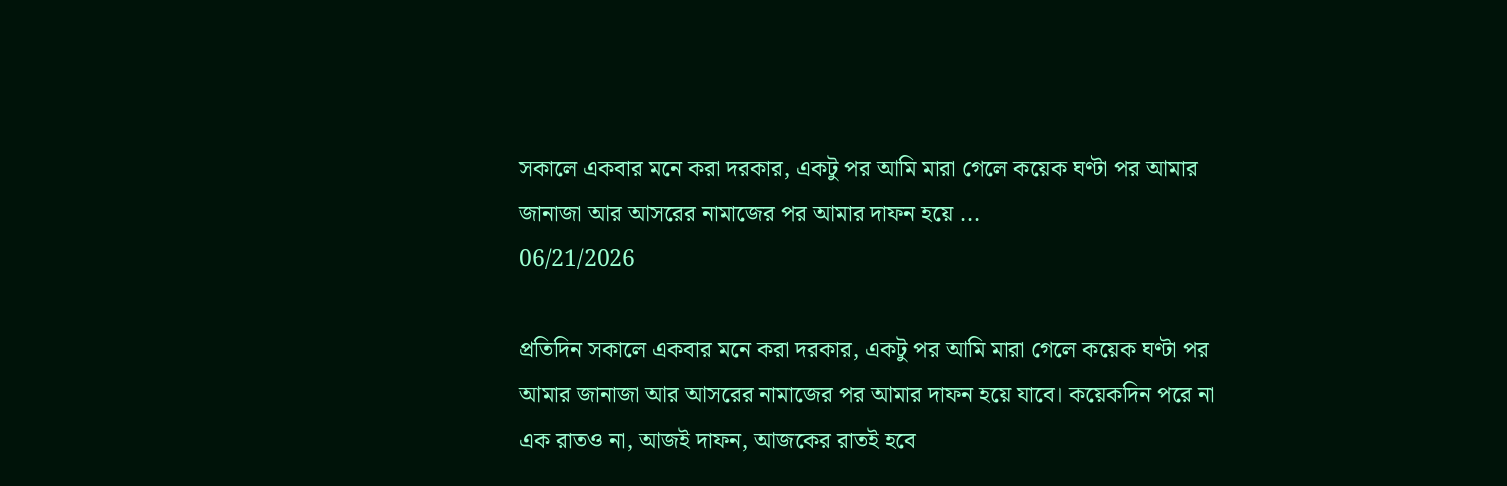সকালে একবার মনে করা দরকার, একটু পর আমি মারা গেলে কয়েক ঘণ্টা পর আমার জানাজা আর আসরের নামাজের পর আমার দাফন হয়ে ...
06/21/2026

প্রতিদিন সকালে একবার মনে করা দরকার, একটু পর আমি মারা গেলে কয়েক ঘণ্টা পর আমার জানাজা আর আসরের নামাজের পর আমার দাফন হয়ে যাবে। কয়েকদিন পরে না এক রাতও না, আজই দাফন, আজকের রাতই হবে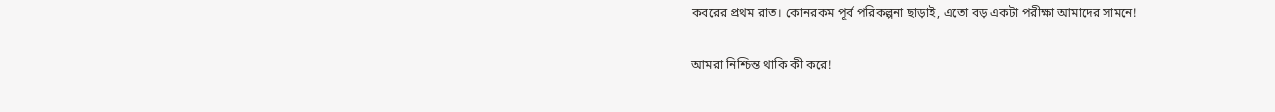কবরের প্রথম রাত। কোনরকম পূর্ব পরিকল্পনা ছাড়াই, এতো বড় একটা পরীক্ষা আমাদের সামনে!

আমরা নিশ্চিন্ত থাকি কী করে!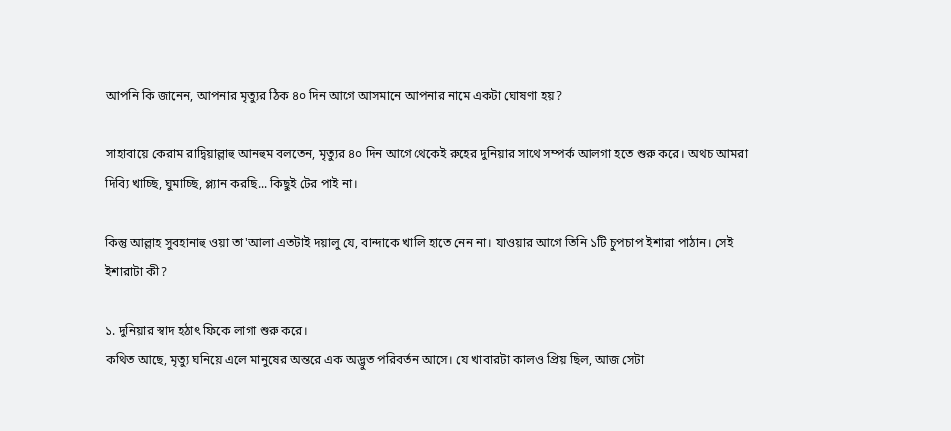আপনি কি জানেন, আপনার মৃত্যুর ঠিক ৪০ দিন আগে আসমানে আপনার নামে একটা ঘোষণা হয়?

সাহাবায়ে কেরাম রাদ্বিয়াল্লাহু আনহুম বলতেন, মৃত্যুর ৪০ দিন আগে থেকেই রুহের দুনিয়ার সাথে সম্পর্ক আলগা হতে শুরু করে। অথচ আমরা দিব্যি খাচ্ছি, ঘুমাচ্ছি, প্ল্যান করছি... কিছুই টের পাই না।

কিন্তু আল্লাহ সুবহানাহু ওয়া তা'আলা এতটাই দয়ালু যে, বান্দাকে খালি হাতে নেন না। যাওয়ার আগে তিনি ১টি চুপচাপ ইশারা পাঠান। সেই ইশারাটা কী?

১. দুনিয়ার স্বাদ হঠাৎ ফিকে লাগা শুরু করে।
কথিত আছে, মৃত্যু ঘনিয়ে এলে মানুষের অন্তরে এক অদ্ভুত পরিবর্তন আসে। যে খাবারটা কালও প্রিয় ছিল, আজ সেটা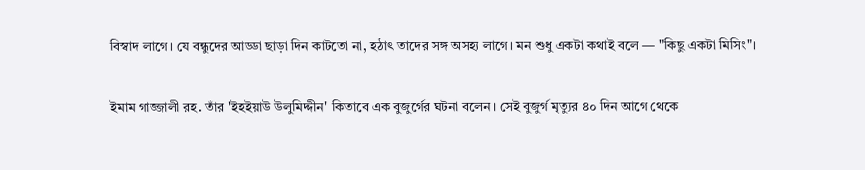বিস্বাদ লাগে। যে বন্ধুদের আড্ডা ছাড়া দিন কাটতো না, হঠাৎ তাদের সঙ্গ অসহ্য লাগে। মন শুধু একটা কথাই বলে — "কিছু একটা মিসিং"।

ইমাম গাজ্জালী রহ. তাঁর 'ইহইয়াউ উলুমিদ্দীন' কিতাবে এক বুজুর্গের ঘটনা বলেন। সেই বুজুর্গ মৃত্যুর ৪০ দিন আগে থেকে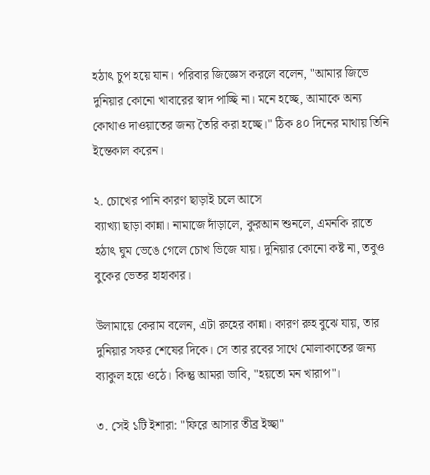হঠাৎ চুপ হয়ে যান। পরিবার জিজ্ঞেস করলে বলেন, "আমার জিভে দুনিয়ার কোনো খাবারের স্বাদ পাচ্ছি না। মনে হচ্ছে, আমাকে অন্য কোথাও দাওয়াতের জন্য তৈরি করা হচ্ছে।" ঠিক ৪০ দিনের মাথায় তিনি ইন্তেকাল করেন।

২. চোখের পানি কারণ ছাড়াই চলে আসে
ব্যাখ্যা ছাড়া কান্না। নামাজে দাঁড়ালে, কুরআন শুনলে, এমনকি রাতে হঠাৎ ঘুম ভেঙে গেলে চোখ ভিজে যায়। দুনিয়ার কোনো কষ্ট না, তবুও বুকের ভেতর হাহাকার।

উলামায়ে কেরাম বলেন, এটা রুহের কান্না। কারণ রুহ বুঝে যায়, তার দুনিয়ার সফর শেষের দিকে। সে তার রবের সাথে মোলাকাতের জন্য ব্যাকুল হয়ে ওঠে। কিন্তু আমরা ভাবি, "হয়তো মন খারাপ"।

৩. সেই ১টি ইশারা: "ফিরে আসার তীব্র ইচ্ছা"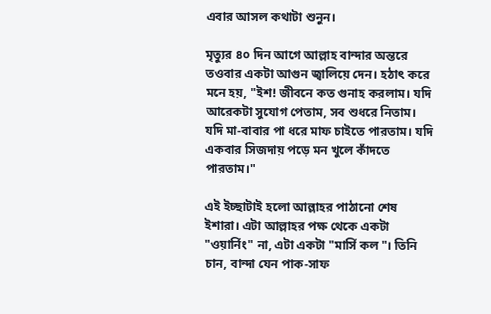এবার আসল কথাটা শুনুন।

মৃত্যুর ৪০ দিন আগে আল্লাহ বান্দার অন্তরে তওবার একটা আগুন জ্বালিয়ে দেন। হঠাৎ করে মনে হয়, "ইশ! জীবনে কত গুনাহ করলাম। যদি আরেকটা সুযোগ পেতাম, সব শুধরে নিতাম। যদি মা-বাবার পা ধরে মাফ চাইতে পারতাম। যদি একবার সিজদায় পড়ে মন খুলে কাঁদতে পারতাম।"

এই ইচ্ছাটাই হলো আল্লাহর পাঠানো শেষ ইশারা। এটা আল্লাহর পক্ষ থেকে একটা "ওয়ার্নিং" না, এটা একটা "মার্সি কল"। তিনি চান, বান্দা যেন পাক-সাফ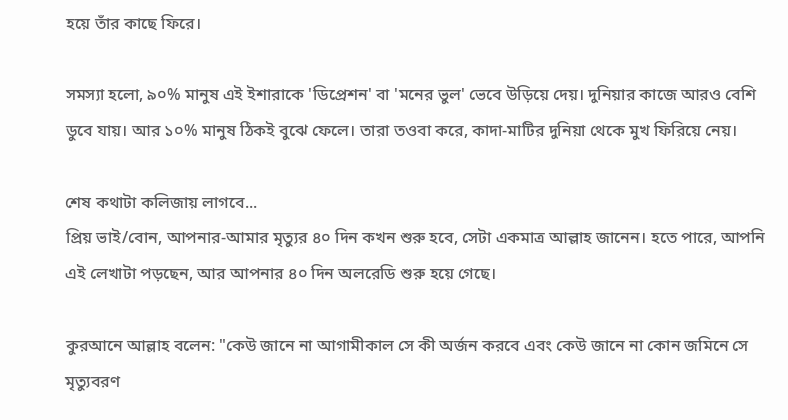হয়ে তাঁর কাছে ফিরে।

সমস্যা হলো, ৯০% মানুষ এই ইশারাকে 'ডিপ্রেশন' বা 'মনের ভুল' ভেবে উড়িয়ে দেয়। দুনিয়ার কাজে আরও বেশি ডুবে যায়। আর ১০% মানুষ ঠিকই বুঝে ফেলে। তারা তওবা করে, কাদা-মাটির দুনিয়া থেকে মুখ ফিরিয়ে নেয়।

শেষ কথাটা কলিজায় লাগবে...
প্রিয় ভাই/বোন, আপনার-আমার মৃত্যুর ৪০ দিন কখন শুরু হবে, সেটা একমাত্র আল্লাহ জানেন। হতে পারে, আপনি এই লেখাটা পড়ছেন, আর আপনার ৪০ দিন অলরেডি শুরু হয়ে গেছে।

কুরআনে আল্লাহ বলেন: "কেউ জানে না আগামীকাল সে কী অর্জন করবে এবং কেউ জানে না কোন জমিনে সে মৃত্যুবরণ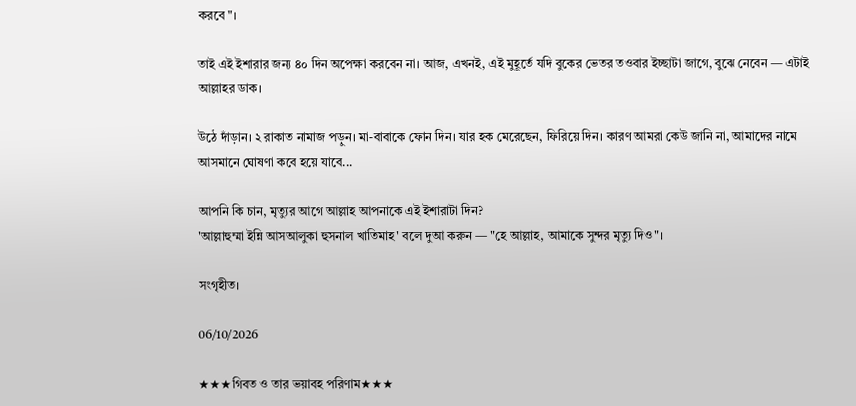করবে"।

তাই এই ইশারার জন্য ৪০ দিন অপেক্ষা করবেন না। আজ, এখনই, এই মুহূর্তে যদি বুকের ভেতর তওবার ইচ্ছাটা জাগে, বুঝে নেবেন — এটাই আল্লাহর ডাক।

উঠে দাঁড়ান। ২ রাকাত নামাজ পড়ুন। মা-বাবাকে ফোন দিন। যার হক মেরেছেন, ফিরিয়ে দিন। কারণ আমরা কেউ জানি না, আমাদের নামে আসমানে ঘোষণা কবে হয়ে যাবে...

আপনি কি চান, মৃত্যুর আগে আল্লাহ আপনাকে এই ইশারাটা দিন?
'আল্লাহুম্মা ইন্নি আসআলুকা হুসনাল খাতিমাহ' বলে দুআ করুন — "হে আল্লাহ, আমাকে সুন্দর মৃত্যু দিও"।

সংগৃহীত।

06/10/2026

★★★গিবত ও তার ভয়াবহ পরিণাম★★★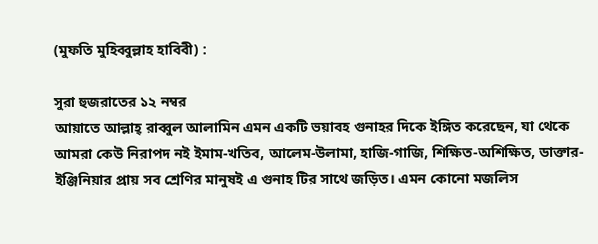(মুফতি মুহিব্বুল্লাহ হাবিবী) :

সুরা হুজরাতের ১২ নম্বর
আয়াতে আল্লাহ্ রাব্বুল আলামিন এমন একটি ভয়াবহ গুনাহর দিকে ইঙ্গিত করেছেন, যা থেকে আমরা কেউ নিরাপদ নই ইমাম-খতিব, আলেম-উলামা, হাজি-গাজি, শিক্ষিত-অশিক্ষিত, ডাক্তার- ইঞ্জিনিয়ার প্রায় সব শ্রেণির মানুষই এ গুনাহ টির সাথে জড়িত। এমন কোনো মজলিস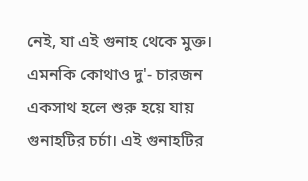নেই, যা এই গুনাহ থেকে মুক্ত। এমনকি কোথাও দু'- চারজন একসাথ হলে শুরু হয়ে যায় গুনাহটির চর্চা। এই গুনাহটির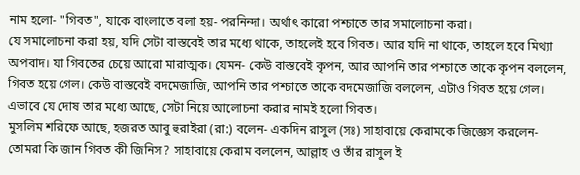নাম হলো- "গিবত", যাকে বাংলাতে বলা হয়- পরনিন্দা। অর্থাৎ কারো পশ্চাতে তার সমালোচনা করা।
যে সমালোচনা করা হয়, যদি সেটা বাস্তবেই তার মধ্যে থাকে, তাহলেই হবে গিবত। আর যদি না থাকে, তাহলে হবে মিথ্যা অপবাদ। যা গিবতের চেয়ে আরো মারাত্মক। যেমন- কেউ বাস্তবেই কৃপন, আর আপনি তার পশ্চাতে তাকে কৃপন বললেন, গিবত হয়ে গেল। কেউ বাস্তবেই বদমেজাজি, আপনি তার পশ্চাতে তাকে বদমেজাজি বললেন, এটাও গিবত হয়ে গেল। এভাবে যে দোষ তার মধ্যে আছে, সেটা নিয়ে আলোচনা করার নামই হলো গিবত।
মুসলিম শরিফে আছে, হজরত আবু হুরাইরা (রা:) বলেন- একদিন রাসুল (সঃ) সাহাবায়ে কেরামকে জিজ্ঞেস করলেন- তোমরা কি জান গিবত কী জিনিস? সাহাবায়ে কেরাম বললেন, আল্লাহ ও তাঁর রাসুল ই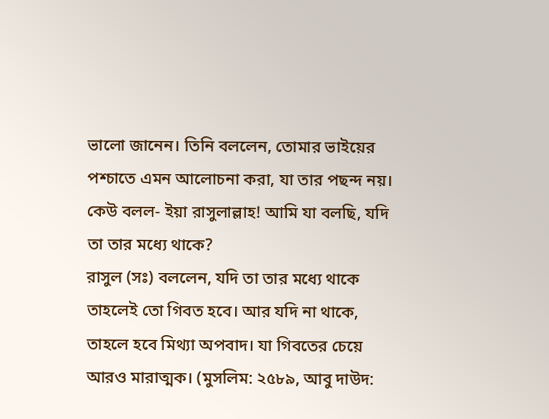ভালো জানেন। তিনি বললেন, তোমার ভাইয়ের পশ্চাতে এমন আলোচনা করা, যা তার পছন্দ নয়। কেউ বলল- ইয়া রাসুলাল্লাহ! আমি যা বলছি, যদি তা তার মধ্যে থাকে?
রাসুল (সঃ) বললেন, যদি তা তার মধ্যে থাকে তাহলেই তো গিবত হবে। আর যদি না থাকে, তাহলে হবে মিথ্যা অপবাদ। যা গিবতের চেয়ে আরও মারাত্মক। (মুসলিম: ২৫৮৯, আবু দাউদ: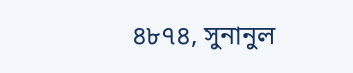৪৮৭৪, সুনানুল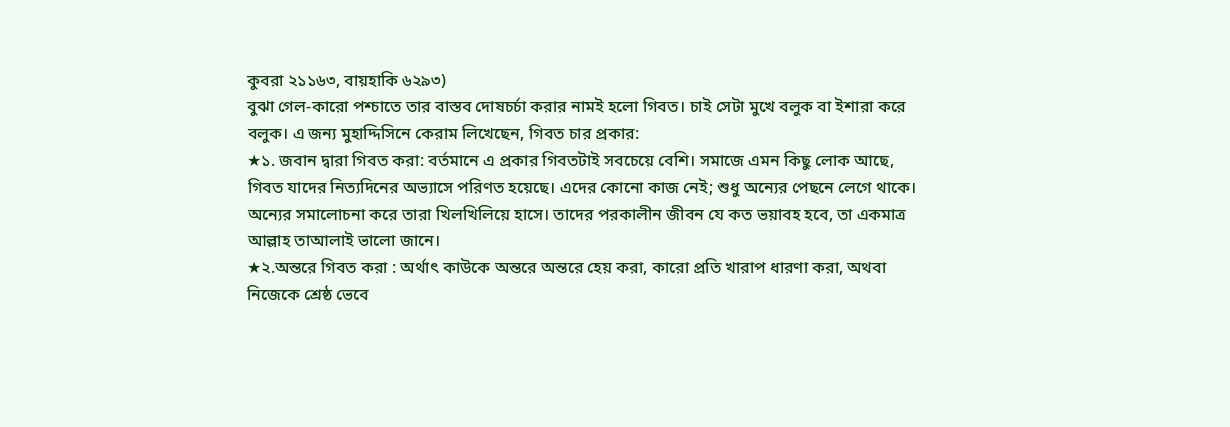কুবরা ২১১৬৩, বায়হাকি ৬২৯৩)
বুঝা গেল-কারো পশ্চাতে তার বাস্তব দোষচর্চা করার নামই হলো গিবত। চাই সেটা মুখে বলুক বা ইশারা করে বলুক। এ জন্য মুহাদ্দিসিনে কেরাম লিখেছেন, গিবত চার প্রকার:
★১. জবান দ্বারা গিবত করা: বর্তমানে এ প্রকার গিবতটাই সবচেয়ে বেশি। সমাজে এমন কিছু লোক আছে, গিবত যাদের নিত্যদিনের অভ্যাসে পরিণত হয়েছে। এদের কোনো কাজ নেই; শুধু অন্যের পেছনে লেগে থাকে। অন্যের সমালোচনা করে তারা খিলখিলিয়ে হাসে। তাদের পরকালীন জীবন যে কত ভয়াবহ হবে, তা একমাত্র আল্লাহ তাআলাই ভালো জানে।
★২.অন্তরে গিবত করা : অর্থাৎ কাউকে অন্তরে অন্তরে হেয় করা, কারো প্রতি খারাপ ধারণা করা, অথবা নিজেকে শ্রেষ্ঠ ভেবে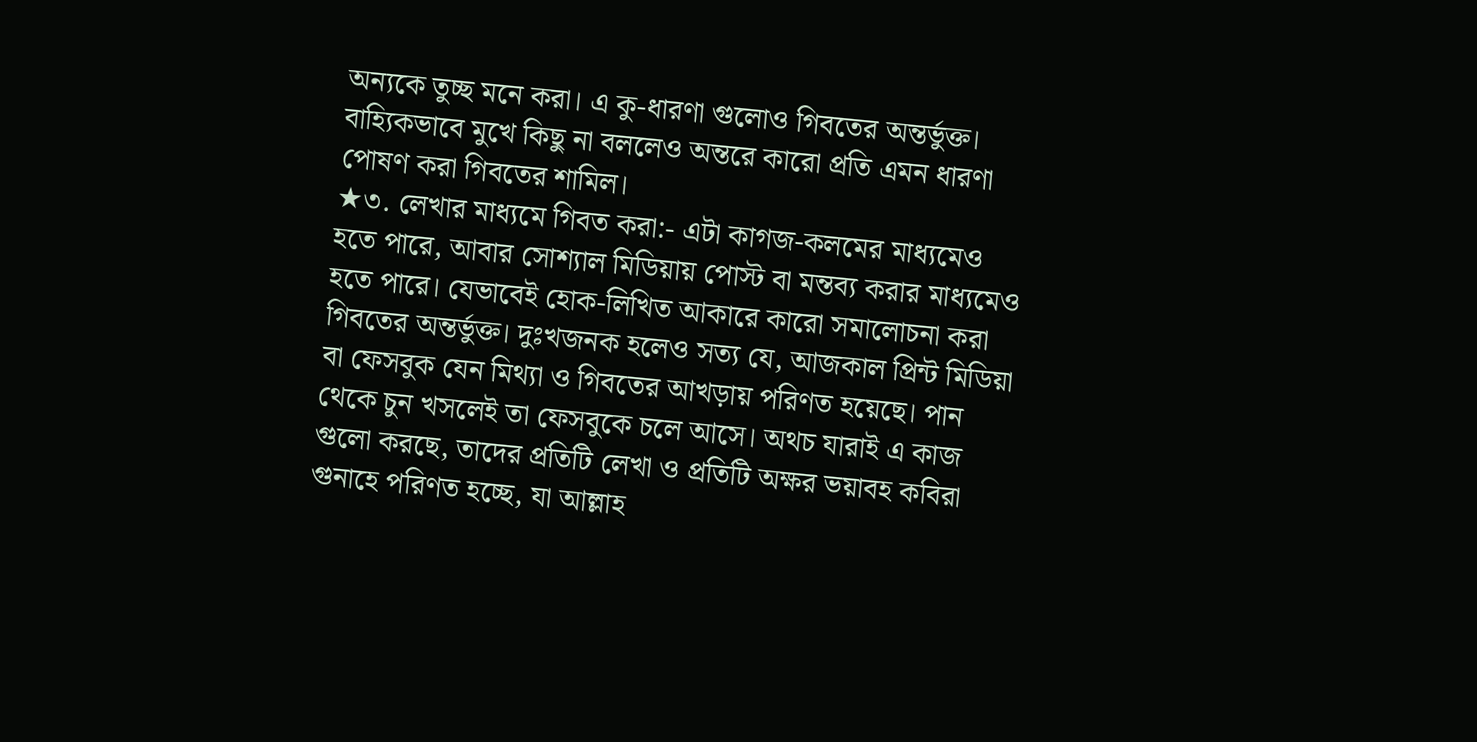অন্যকে তুচ্ছ মনে করা। এ কু-ধারণা গুলোও গিবতের অন্তর্ভুক্ত। বাহ্যিকভাবে মুখে কিছু না বললেও অন্তরে কারো প্রতি এমন ধারণা পোষণ করা গিবতের শামিল।
★৩. লেখার মাধ্যমে গিবত করা:- এটা কাগজ-কলমের মাধ্যমেও হতে পারে, আবার সোশ্যাল মিডিয়ায় পোস্ট বা মন্তব্য করার মাধ্যমেও হতে পারে। যেভাবেই হোক-লিখিত আকারে কারো সমালোচনা করা গিবতের অন্তর্ভুক্ত। দুঃখজনক হলেও সত্য যে, আজকাল প্রিন্ট মিডিয়া বা ফেসবুক যেন মিথ্যা ও গিবতের আখড়ায় পরিণত হয়েছে। পান থেকে চুন খসলেই তা ফেসবুকে চলে আসে। অথচ যারাই এ কাজ গুলো করছে, তাদের প্রতিটি লেখা ও প্রতিটি অক্ষর ভয়াবহ কবিরা গুনাহে পরিণত হচ্ছে, যা আল্লাহ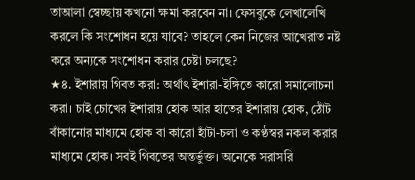তাআলা স্বেচ্ছায় কখনো ক্ষমা করবেন না। ফেসবুকে লেখালেখি করলে কি সংশোধন হয়ে যাবে? তাহলে কেন নিজের আখেরাত নষ্ট করে অন্যকে সংশোধন করার চেষ্টা চলছে?
★৪. ইশারায় গিবত করা: অর্থাৎ ইশারা-ইঙ্গিতে কারো সমালোচনা করা। চাই চোখের ইশারায় হোক আর হাতের ইশারায় হোক, ঠোঁট বাঁকানোর মাধ্যমে হোক বা কারো হাঁটা-চলা ও কণ্ঠস্বর নকল করার মাধ্যমে হোক। সবই গিবতের অন্তর্ভুক্ত। অনেকে সরাসরি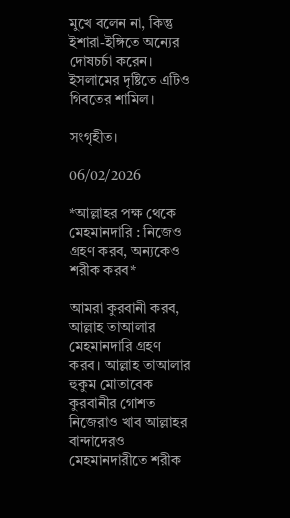মুখে বলেন না, কিন্তু ইশারা-ইঙ্গিতে অন্যের দোষচর্চা করেন। ইসলামের দৃষ্টিতে এটিও গিবতের শামিল।

সংগৃহীত।

06/02/2026

*আল্লাহর পক্ষ থেকে মেহমানদারি : নিজেও গ্রহণ করব, অন্যকেও শরীক করব*

আমরা কুরবানী করব, আল্লাহ তাআলার মেহমানদারি গ্রহণ করব। আল্লাহ তাআলার হুকুম মোতাবেক কুরবানীর গোশত নিজেরাও খাব আল্লাহর বান্দাদেরও মেহমানদারীতে শরীক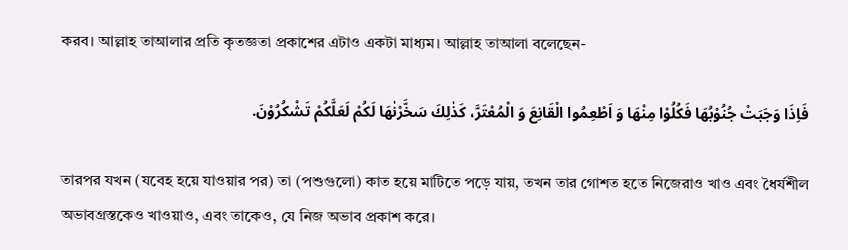করব। আল্লাহ তাআলার প্রতি কৃতজ্ঞতা প্রকাশের এটাও একটা মাধ্যম। আল্লাহ তাআলা বলেছেন-

فَاِذَا وَجَبَتْ جُنُوْبُهَا فَكُلُوْا مِنْهَا وَ اَطْعِمُوا الْقَانِعَ وَ الْمُعْتَرَّ، كَذٰلِكَ سَخَّرْنٰهَا لَكُمْ لَعَلَّكُمْ تَشْكُرُوْنَ.

তারপর যখন (যবেহ হয়ে যাওয়ার পর) তা (পশুগুলো) কাত হয়ে মাটিতে পড়ে যায়, তখন তার গোশত হতে নিজেরাও খাও এবং ধৈর্যশীল অভাবগ্রস্তকেও খাওয়াও, এবং তাকেও, যে নিজ অভাব প্রকাশ করে।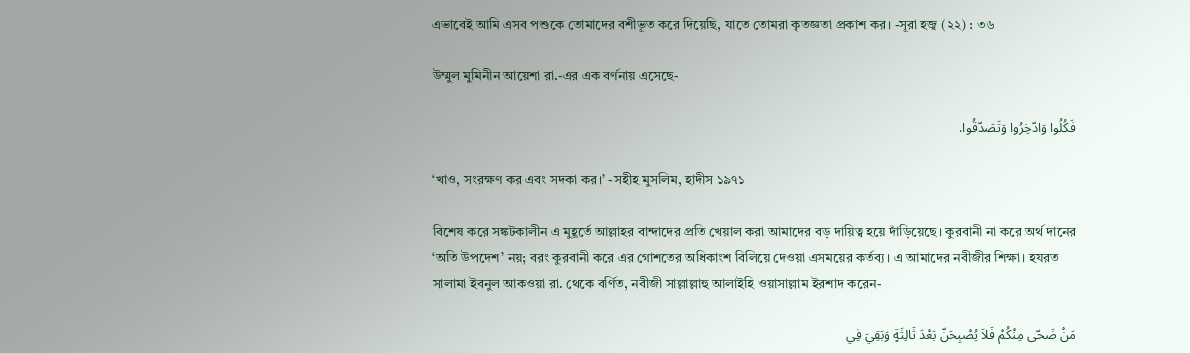এভাবেই আমি এসব পশুকে তোমাদের বশীভূত করে দিয়েছি, যাতে তোমরা কৃতজ্ঞতা প্রকাশ কর। -সূরা হজ্ব (২২) : ৩৬

উম্মুল মুমিনীন আয়েশা রা.-এর এক বর্ণনায় এসেছে-

فَكُلُوا وَادّخِرُوا وَتَصَدّقُوا.

‘খাও, সংরক্ষণ কর এবং সদকা কর।’ -সহীহ মুসলিম, হাদীস ১৯৭১

বিশেষ করে সঙ্কটকালীন এ মুহূর্তে আল্লাহর বান্দাদের প্রতি খেয়াল করা আমাদের বড় দায়িত্ব হয়ে দাঁড়িয়েছে। কুরবানী না করে অর্থ দানের ‘অতি উপদেশ’ নয়; বরং কুরবানী করে এর গোশতের অধিকাংশ বিলিয়ে দেওয়া এসময়ের কর্তব্য। এ আমাদের নবীজীর শিক্ষা। হযরত সালামা ইবনুল আকওয়া রা. থেকে বর্ণিত, নবীজী সাল্লাল্লাহু আলাইহি ওয়াসাল্লাম ইরশাদ করেন-

مَنْ ضَحّى مِنْكُمْ فَلاَ يُصْبِحَنّ بَعْدَ ثَالِثَةٍ وَبَقِيَ فِي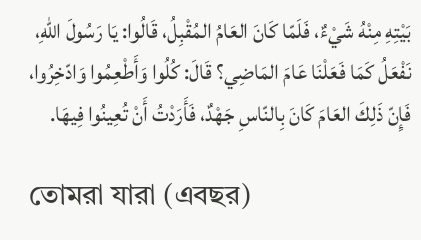بَيْتِهِ مِنْهُ شَيْءٌ، فَلَمّا كَانَ العَامُ المُقْبِلُ، قَالُوا: يَا رَسُولَ اللهِ، نَفْعَلُ كَمَا فَعَلْنَا عَامَ المَاضِي؟ قَالَ: كُلُوا وَأَطْعِمُوا وَادّخِرُوا، فَإِنّ ذَلِكَ العَامَ كَانَ بِالنّاسِ جَهْدٌ، فَأَرَدْتُ أَنْ تُعِينُوا فِيهَا.

তোমরা যারা (এবছর)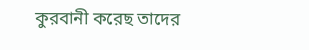কুরবানী করেছ তাদের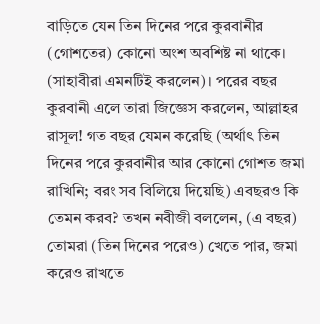বাড়িতে যেন তিন দিনের পরে কুরবানীর (গোশতের) কোনো অংশ অবশিষ্ট না থাকে। (সাহাবীরা এমনটিই করলেন)। পরের বছর কুরবানী এলে তারা জিজ্ঞেস করলেন, আল্লাহর রাসূল! গত বছর যেমন করেছি (অর্থাৎ তিন দিনের পরে কুরবানীর আর কোনো গোশত জমা রাখিনি; বরং সব বিলিয়ে দিয়েছি) এবছরও কি তেমন করব? তখন নবীজী বললেন, (এ বছর) তোমরা (তিন দিনের পরেও) খেতে পার, জমা করেও রাখতে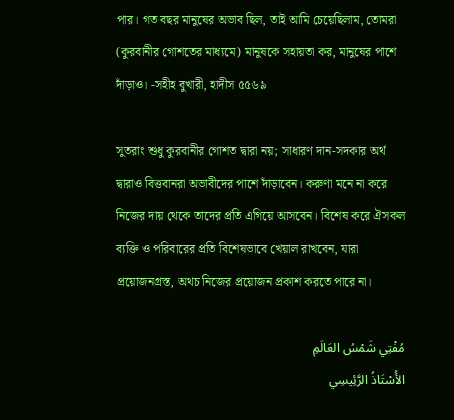পার। গত বছর মানুষের অভাব ছিল, তাই আমি চেয়েছিলাম, তোমরা (কুরবানীর গোশতের মাধ্যমে) মানুষকে সহায়তা কর, মানুষের পাশে দাঁড়াও। -সহীহ বুখারী, হাদীস ৫৫৬৯

সুতরাং শুধু কুরবানীর গোশত দ্বারা নয়; সাধারণ দান-সদকার অর্থ দ্বারাও বিত্তবানরা অভাবীদের পাশে দাঁড়াবেন। করুণা মনে না করে নিজের দায় থেকে তাদের প্রতি এগিয়ে আসবেন। বিশেষ করে ঐসকল ব্যক্তি ও পরিবারের প্রতি বিশেষভাবে খেয়াল রাখবেন, যারা প্রয়োজনগ্রস্ত, অথচ নিজের প্রয়োজন প্রকাশ করতে পারে না।

مُفْتِي شَمْسُ العَالَمِ
الأُسْتَاذُ الرَّئِيسِي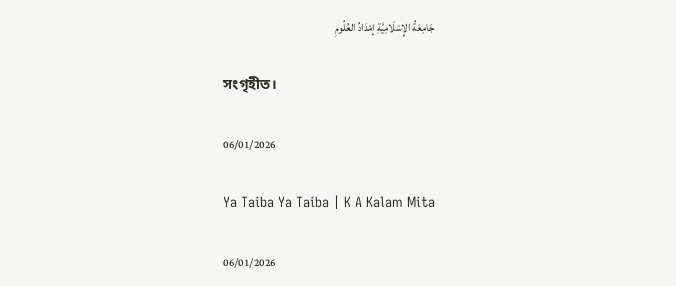جَامِعَةُ الإِسْلَامِيَّةِ إِمْدَادُ العُلُومِ

সংগৃহীত।

06/01/2026

Ya Taiba Ya Taiba | K A Kalam Mita

06/01/2026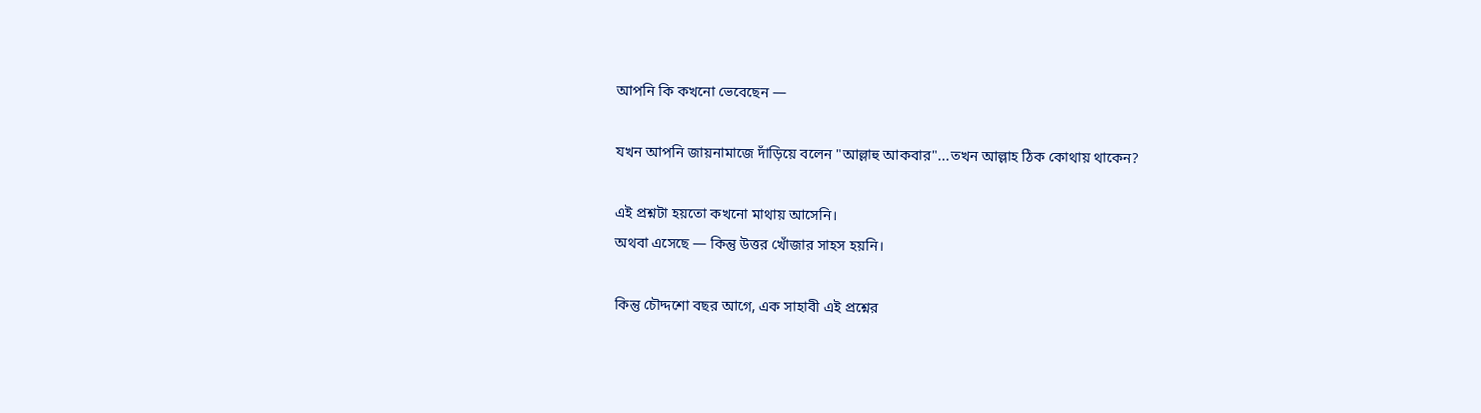আপনি কি কখনো ভেবেছেন —

যখন আপনি জায়নামাজে দাঁড়িয়ে বলেন "আল্লাহু আকবার"...তখন আল্লাহ ঠিক কোথায় থাকেন?

এই প্রশ্নটা হয়তো কখনো মাথায় আসেনি।
অথবা এসেছে — কিন্তু উত্তর খোঁজার সাহস হয়নি।

কিন্তু চৌদ্দশো বছর আগে, এক সাহাবী এই প্রশ্নের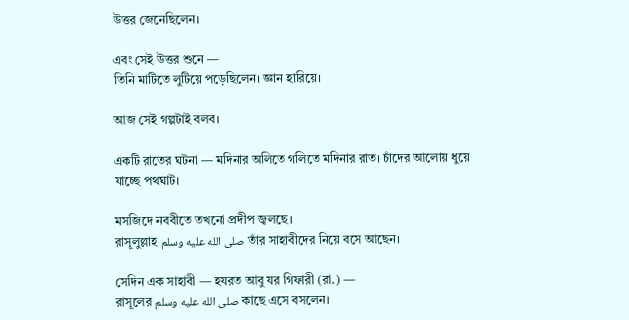উত্তর জেনেছিলেন।

এবং সেই উত্তর শুনে —
তিনি মাটিতে লুটিয়ে পড়েছিলেন। জ্ঞান হারিয়ে।

আজ সেই গল্পটাই বলব।

একটি রাতের ঘটনা — মদিনার অলিতে গলিতে মদিনার রাত। চাঁদের আলোয় ধুয়ে যাচ্ছে পথঘাট।

মসজিদে নববীতে তখনো প্রদীপ জ্বলছে।
রাসূলুল্লাহ صلى الله عليه وسلم তাঁর সাহাবীদের নিয়ে বসে আছেন।

সেদিন এক সাহাবী — হযরত আবু যর গিফারী (রা.) —
রাসূলের صلى الله عليه وسلم কাছে এসে বসলেন।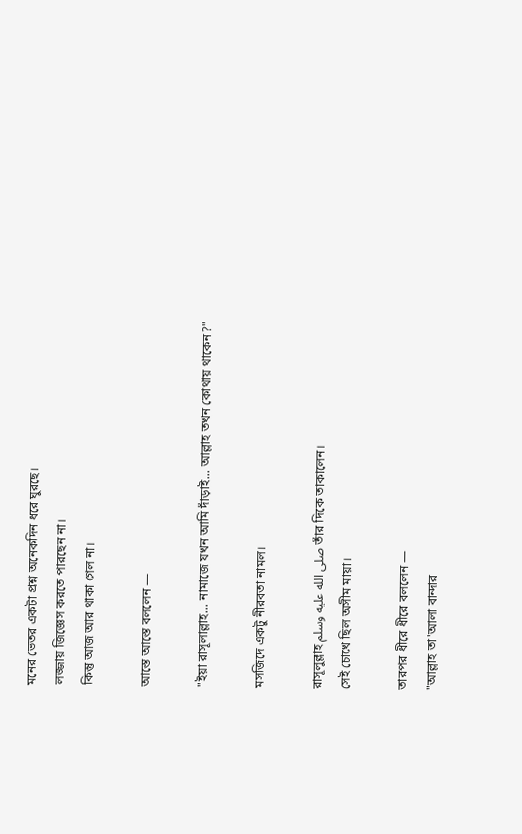মনের ভেতর একটা প্রশ্ন অনেকদিন ধরে ঘুরছে।
লজ্জায় জিজ্ঞেস করতে পারছেন না।
কিন্তু আজ আর থাকা গেল না।

আস্তে আস্তে বললেন —

"ইয়া রাসূলাল্লাহ... নামাজে যখন আমি দাঁড়াই... আল্লাহ তখন কোথায় থাকেন?"

মসজিদে একটু নীরবতা নামল।

রাসূলুল্লাহ صلى الله عليه وسلم তাঁর দিকে তাকালেন।
সেই চোখে ছিল অসীম মায়া।

তারপর ধীরে ধীরে বললেন —
"আল্লাহ তা'আলা বান্দার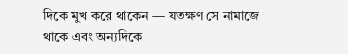দিকে মুখ করে থাকেন — যতক্ষণ সে নামাজে থাকে এবং অন্যদিকে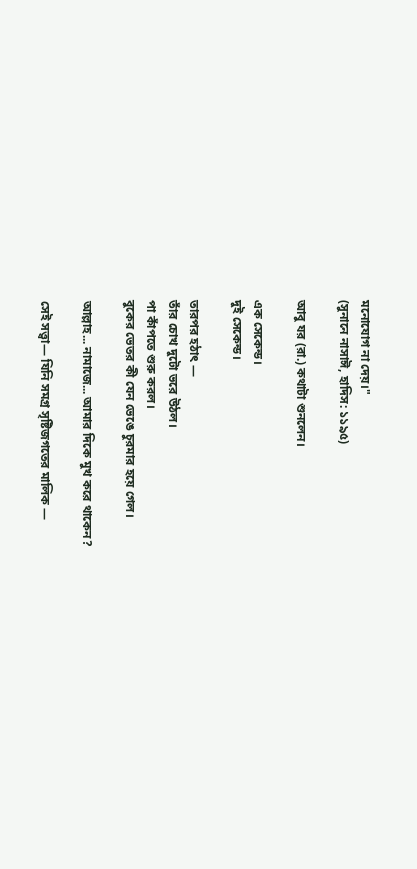মনোযোগ না দেয়।"
(সুনানে নাসাঈ, হাদিস: ১১৯৫)

আবু যর (রা.) কথাটা শুনলেন।

এক সেকেন্ড।
দুই সেকেন্ড।

তারপর হঠাৎ —
তাঁর চোখ দুটো ভরে উঠল।
পা কাঁপতে শুরু করল।
বুকের ভেতর কী যেন ভেঙে চুরমার হয়ে গেল।

আল্লাহ... নামাজে... আমার দিকে মুখ করে থাকেন?

সেই সত্ত্বা— যিনি সমগ্র সৃষ্টিজগতের মালিক —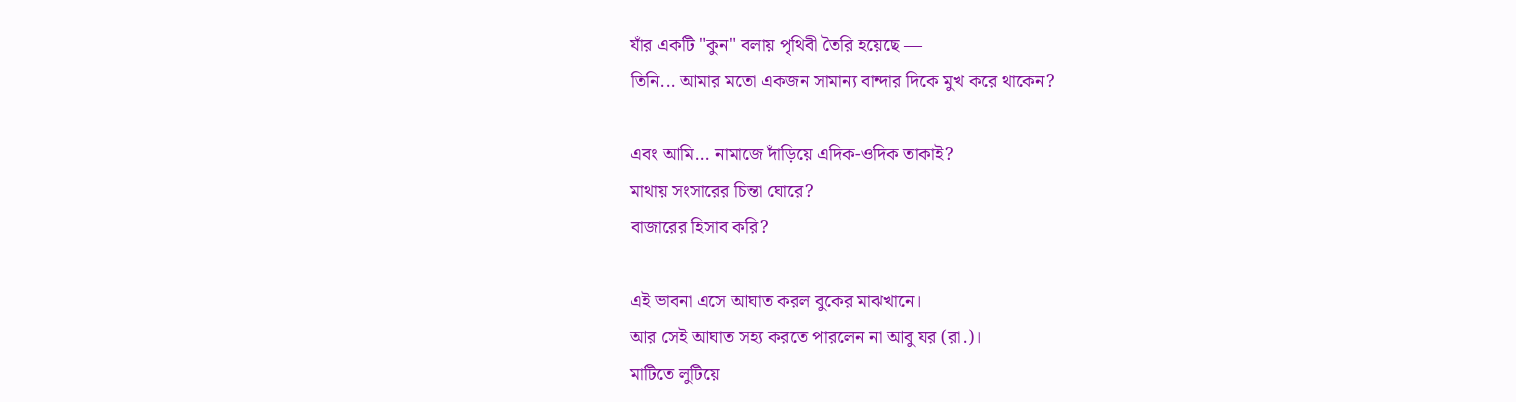যাঁর একটি "কুন" বলায় পৃথিবী তৈরি হয়েছে —
তিনি... আমার মতো একজন সামান্য বান্দার দিকে মুখ করে থাকেন?

এবং আমি... নামাজে দাঁড়িয়ে এদিক-ওদিক তাকাই?
মাথায় সংসারের চিন্তা ঘোরে?
বাজারের হিসাব করি?

এই ভাবনা এসে আঘাত করল বুকের মাঝখানে।
আর সেই আঘাত সহ্য করতে পারলেন না আবু যর (রা.)।
মাটিতে লুটিয়ে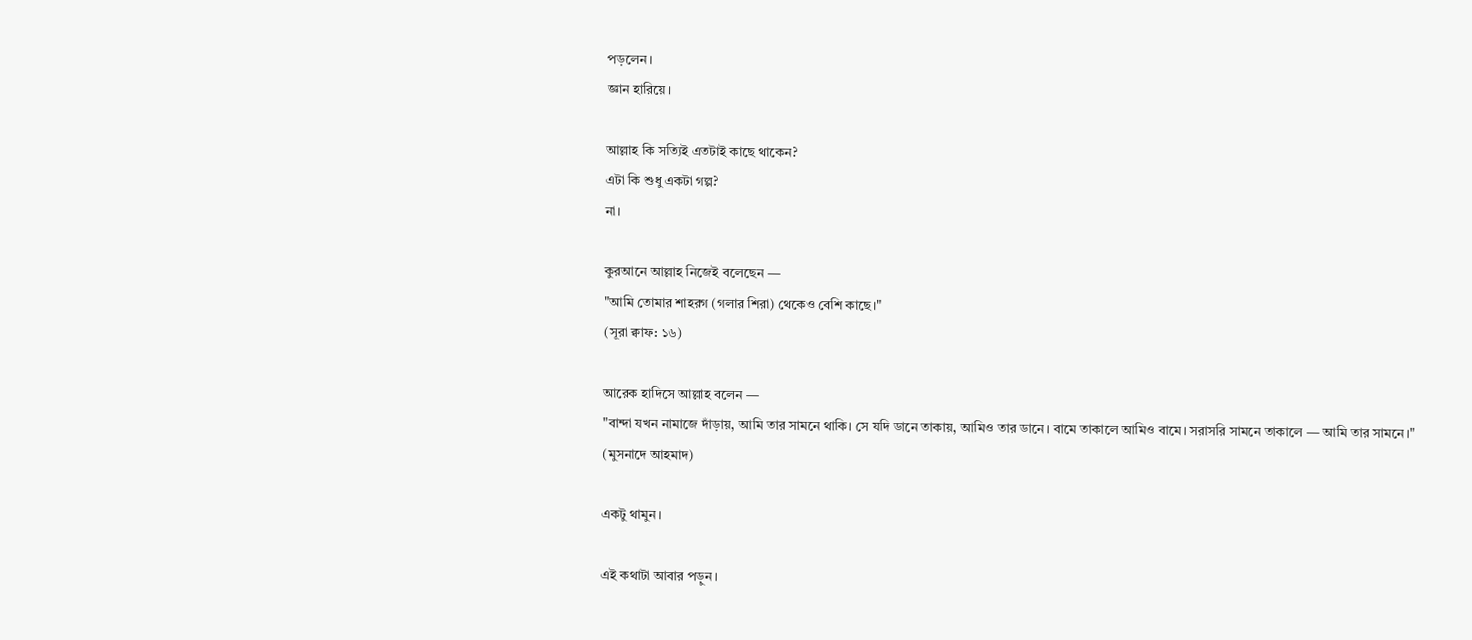পড়লেন।
জ্ঞান হারিয়ে।

আল্লাহ কি সত্যিই এতটাই কাছে থাকেন?
এটা কি শুধু একটা গল্প?
না।

কুরআনে আল্লাহ নিজেই বলেছেন —
"আমি তোমার শাহরগ (গলার শিরা) থেকেও বেশি কাছে।"
(সূরা ক্বাফ: ১৬)

আরেক হাদিসে আল্লাহ বলেন —
"বান্দা যখন নামাজে দাঁড়ায়, আমি তার সামনে থাকি। সে যদি ডানে তাকায়, আমিও তার ডানে। বামে তাকালে আমিও বামে। সরাসরি সামনে তাকালে — আমি তার সামনে।"
(মুসনাদে আহমাদ)

একটু থামুন।

এই কথাটা আবার পড়ুন।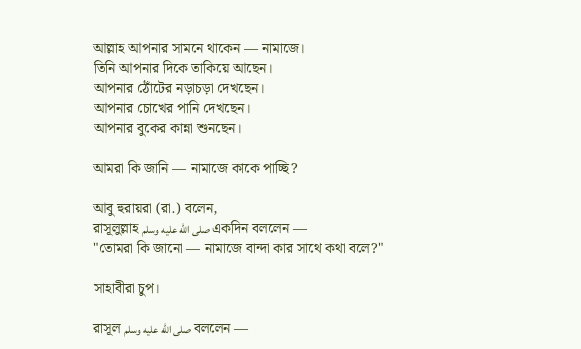আল্লাহ আপনার সামনে থাকেন — নামাজে।
তিনি আপনার দিকে তাকিয়ে আছেন।
আপনার ঠোঁটের নড়াচড়া দেখছেন।
আপনার চোখের পানি দেখছেন।
আপনার বুকের কান্না শুনছেন।

আমরা কি জানি — নামাজে কাকে পাচ্ছি?

আবু হুরায়রা (রা.) বলেন,
রাসূলুল্লাহ صلى الله عليه وسلم একদিন বললেন —
"তোমরা কি জানো — নামাজে বান্দা কার সাথে কথা বলে?"

সাহাবীরা চুপ।

রাসূল صلى الله عليه وسلم বললেন —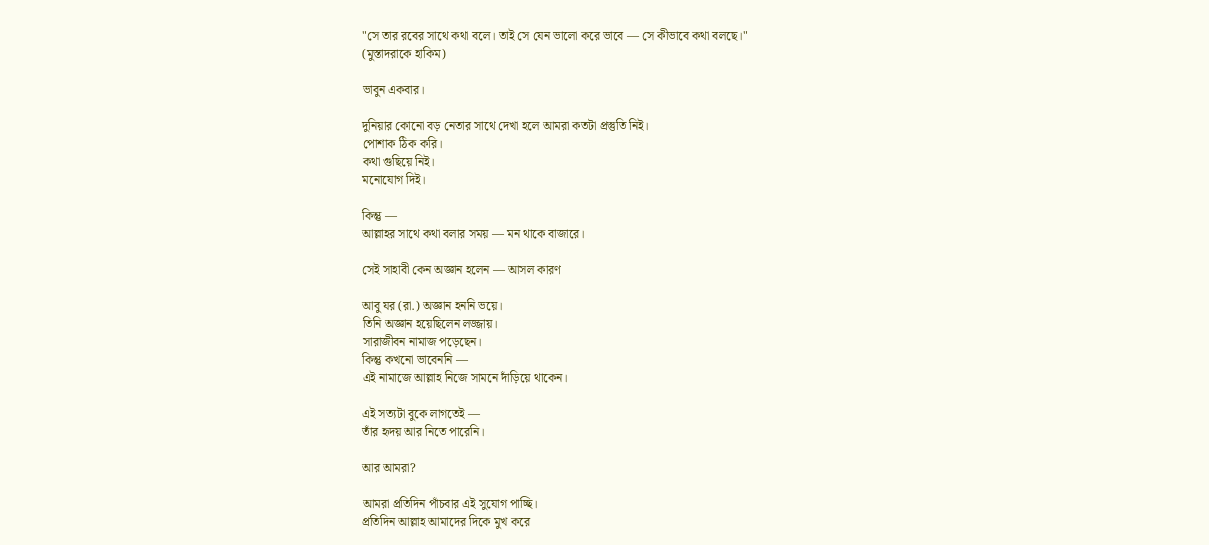"সে তার রবের সাথে কথা বলে। তাই সে যেন ভালো করে ভাবে — সে কীভাবে কথা বলছে।"
(মুস্তাদরাকে হাকিম)

ভাবুন একবার।

দুনিয়ার কোনো বড় নেতার সাথে দেখা হলে আমরা কতটা প্রস্তুতি নিই।
পোশাক ঠিক করি।
কথা গুছিয়ে নিই।
মনোযোগ দিই।

কিন্তু —
আল্লাহর সাথে কথা বলার সময় — মন থাকে বাজারে।

সেই সাহাবী কেন অজ্ঞান হলেন — আসল কারণ

আবু যর (রা.) অজ্ঞান হননি ভয়ে।
তিনি অজ্ঞান হয়েছিলেন লজ্জায়।
সারাজীবন নামাজ পড়েছেন।
কিন্তু কখনো ভাবেননি —
এই নামাজে আল্লাহ নিজে সামনে দাঁড়িয়ে থাকেন।

এই সত্যটা বুকে লাগতেই —
তাঁর হৃদয় আর নিতে পারেনি।

আর আমরা?

আমরা প্রতিদিন পাঁচবার এই সুযোগ পাচ্ছি।
প্রতিদিন আল্লাহ আমাদের দিকে মুখ করে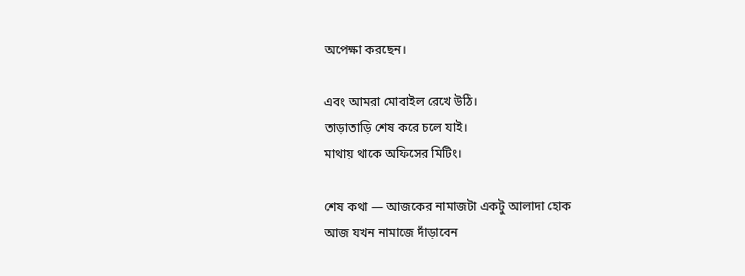অপেক্ষা করছেন।

এবং আমরা মোবাইল রেখে উঠি।
তাড়াতাড়ি শেষ করে চলে যাই।
মাথায় থাকে অফিসের মিটিং।

শেষ কথা — আজকের নামাজটা একটু আলাদা হোক
আজ যখন নামাজে দাঁড়াবেন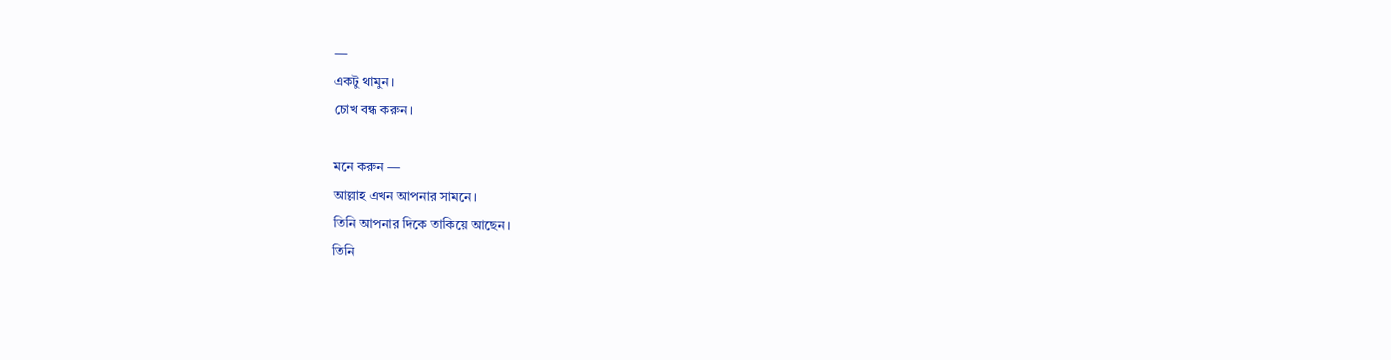—
একটু থামুন।
চোখ বন্ধ করুন।

মনে করুন —
আল্লাহ এখন আপনার সামনে।
তিনি আপনার দিকে তাকিয়ে আছেন।
তিনি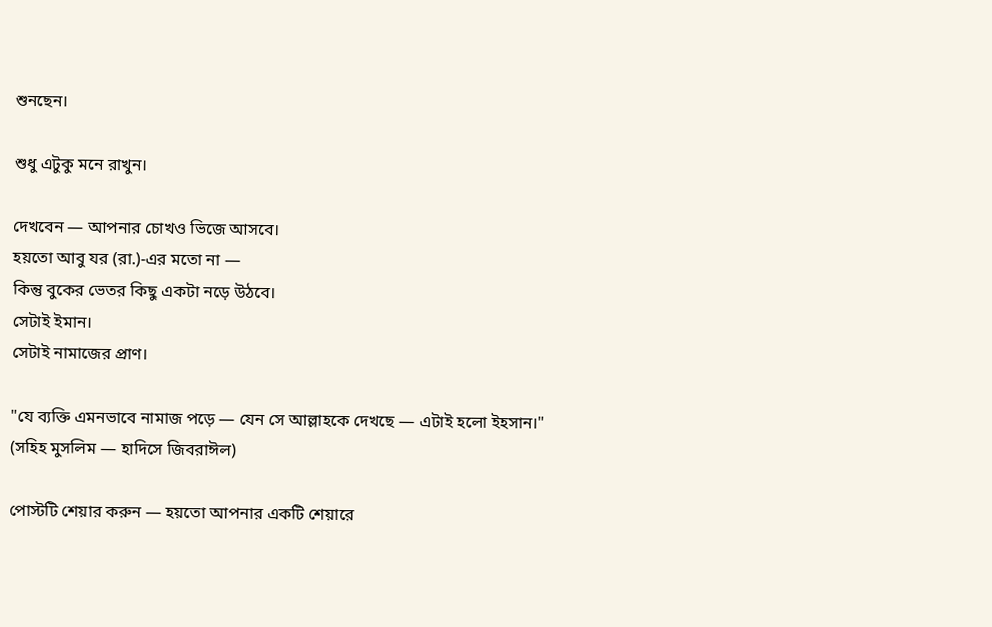শুনছেন।

শুধু এটুকু মনে রাখুন।

দেখবেন — আপনার চোখও ভিজে আসবে।
হয়তো আবু যর (রা.)-এর মতো না —
কিন্তু বুকের ভেতর কিছু একটা নড়ে উঠবে।
সেটাই ইমান।
সেটাই নামাজের প্রাণ।

"যে ব্যক্তি এমনভাবে নামাজ পড়ে — যেন সে আল্লাহকে দেখছে — এটাই হলো ইহসান।"
(সহিহ মুসলিম — হাদিসে জিবরাঈল)

পোস্টটি শেয়ার করুন — হয়তো আপনার একটি শেয়ারে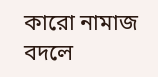কারো নামাজ বদলে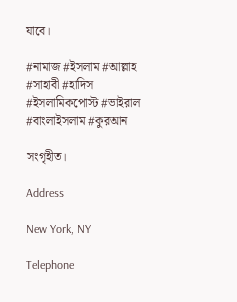যাবে।

#নামাজ #ইসলাম #আল্লাহ #সাহাবী #হাদিস #ইসলামিকপোস্ট #ভাইরাল #বাংলাইসলাম #কুরআন

সংগৃহীত।

Address

New York, NY

Telephone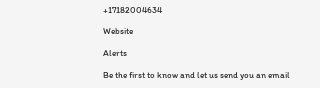+17182004634

Website

Alerts

Be the first to know and let us send you an email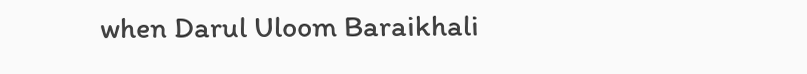when Darul Uloom Baraikhali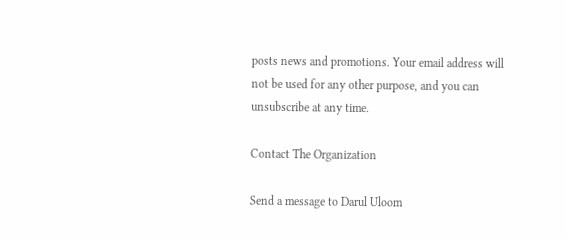posts news and promotions. Your email address will not be used for any other purpose, and you can unsubscribe at any time.

Contact The Organization

Send a message to Darul Uloom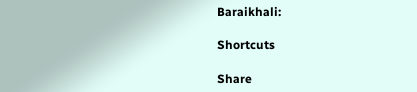Baraikhali:

Shortcuts

Share